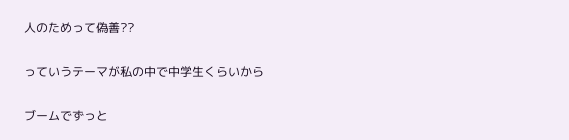人のためって偽善??

っていうテーマが私の中で中学生くらいから

ブームでずっと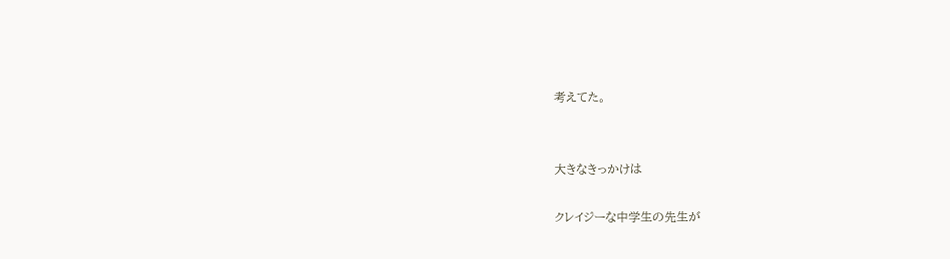考えてた。


大きなきっかけは

クレイジーな中学生の先生が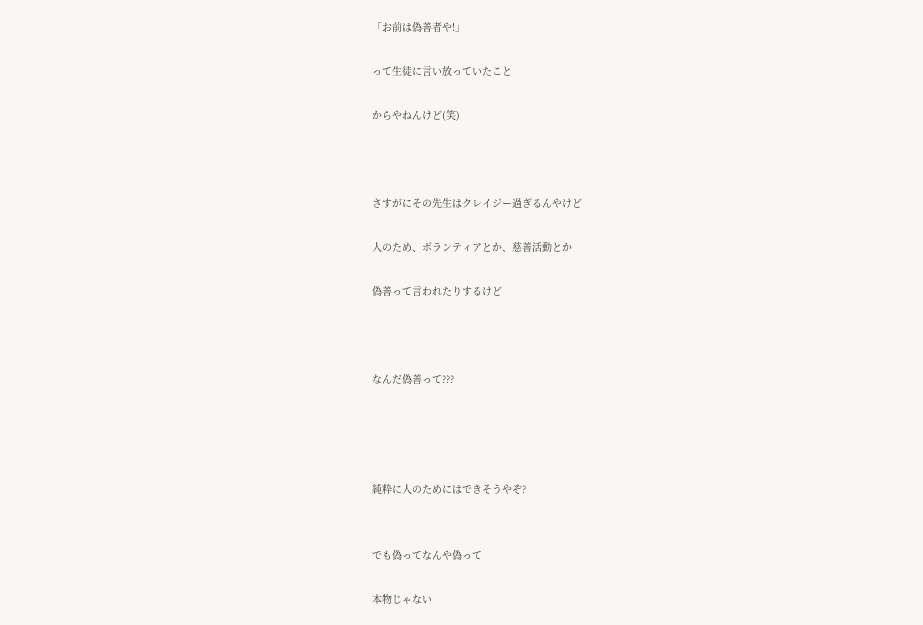「お前は偽善者や!」

って生徒に言い放っていたこと

からやねんけど(笑)



さすがにその先生はクレイジー過ぎるんやけど

人のため、ボランティアとか、慈善活動とか

偽善って言われたりするけど



なんだ偽善って???




純粋に人のためにはできそうやぞ?


でも偽ってなんや偽って

本物じゃない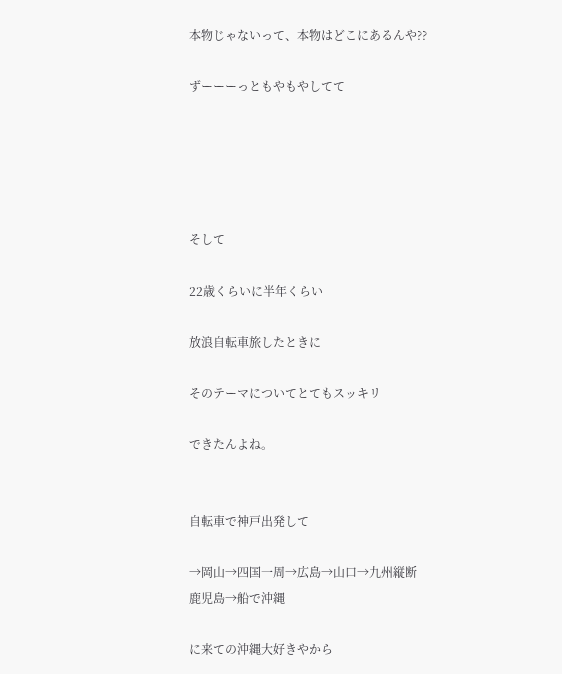本物じゃないって、本物はどこにあるんや??

ずーーーっともやもやしてて





そして

22歳くらいに半年くらい

放浪自転車旅したときに

そのテーマについてとてもスッキリ

できたんよね。


自転車で神戸出発して

→岡山→四国一周→広島→山口→九州縦断
鹿児島→船で沖縄

に来ての沖縄大好きやから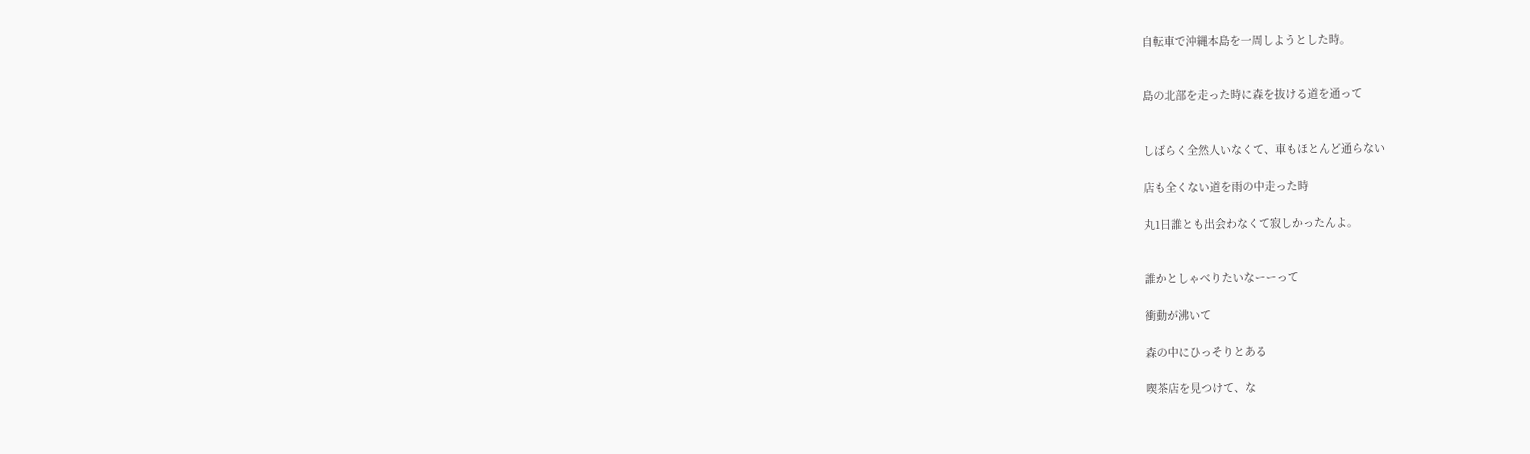自転車で沖縄本島を一周しようとした時。


島の北部を走った時に森を抜ける道を通って


しばらく全然人いなくて、車もほとんど通らない

店も全くない道を雨の中走った時

丸1日誰とも出会わなくて寂しかったんよ。


誰かとしゃべりたいなーーって

衝動が沸いて

森の中にひっそりとある

喫茶店を見つけて、な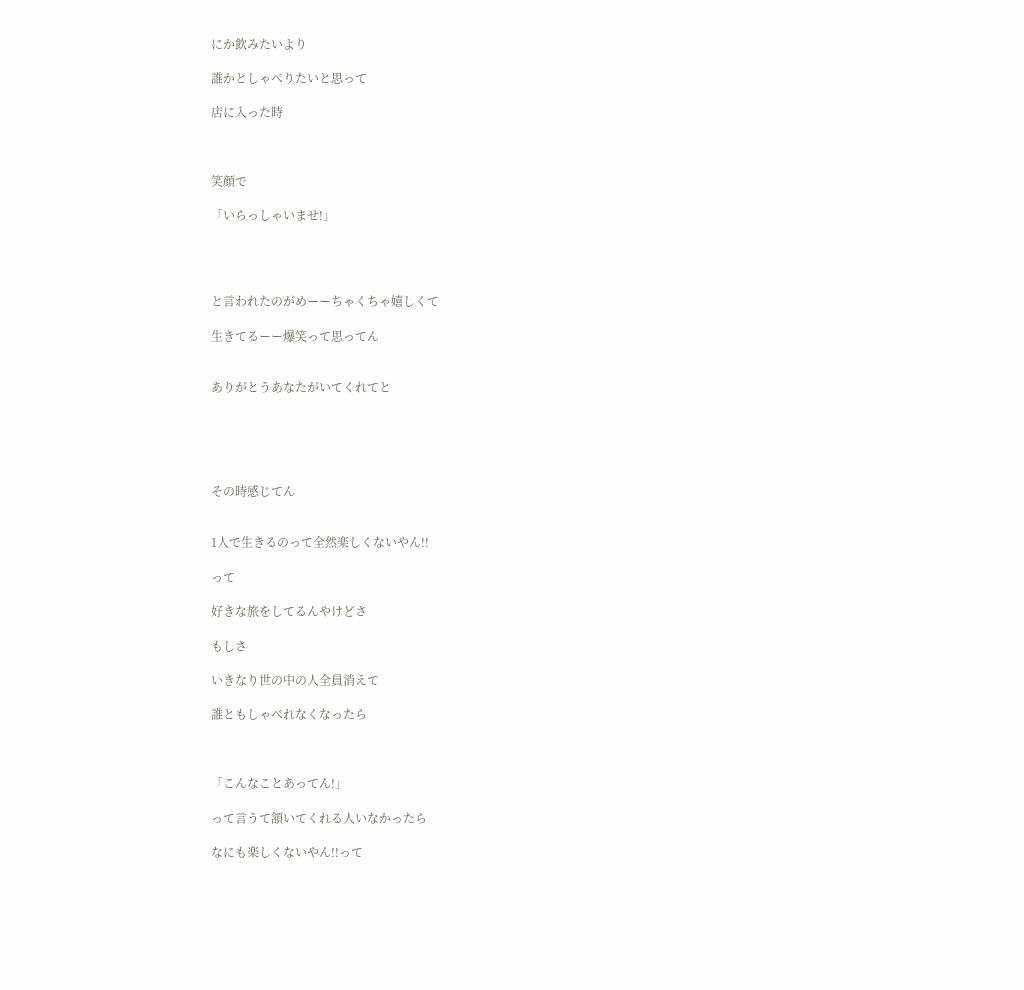にか飲みたいより

誰かとしゃべりたいと思って

店に入った時



笑顔で

「いらっしゃいませ!」




と言われたのがめーーちゃくちゃ嬉しくて

生きてるーー爆笑って思ってん


ありがとうあなたがいてくれてと





その時感じてん


1人で生きるのって全然楽しくないやん!!

って

好きな旅をしてるんやけどさ

もしさ

いきなり世の中の人全員消えて

誰ともしゃべれなくなったら



「こんなことあってん!」

って言うて頷いてくれる人いなかったら

なにも楽しくないやん!!って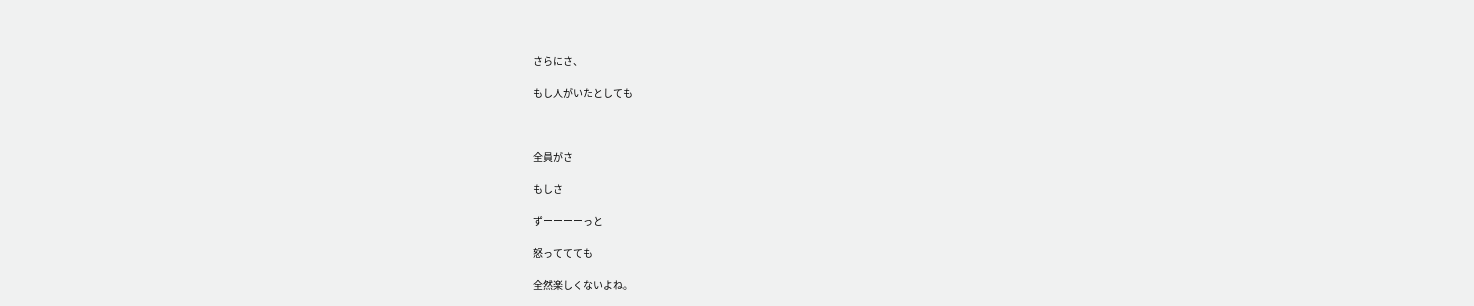さらにさ、

もし人がいたとしても



全員がさ

もしさ

ずーーーーっと

怒っててても

全然楽しくないよね。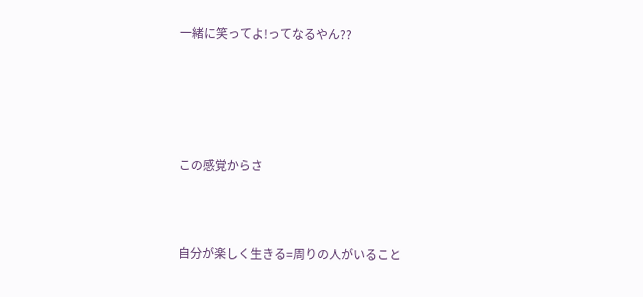一緒に笑ってよ!ってなるやん??





この感覚からさ



自分が楽しく生きる=周りの人がいること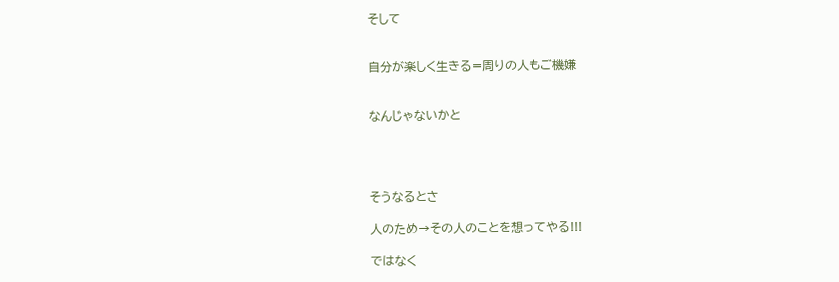そして


自分が楽しく生きる=周りの人もご機嫌


なんじゃないかと




そうなるとさ

人のため→その人のことを想ってやる!!!

ではなく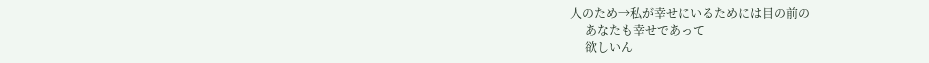人のため→私が幸せにいるためには目の前の
     あなたも幸せであって
     欲しいん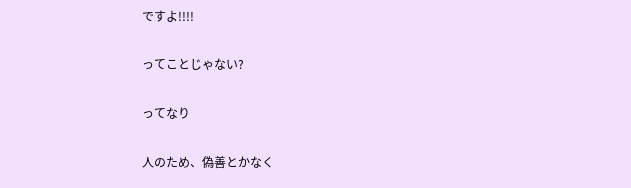ですよ!!!!

ってことじゃない?

ってなり

人のため、偽善とかなく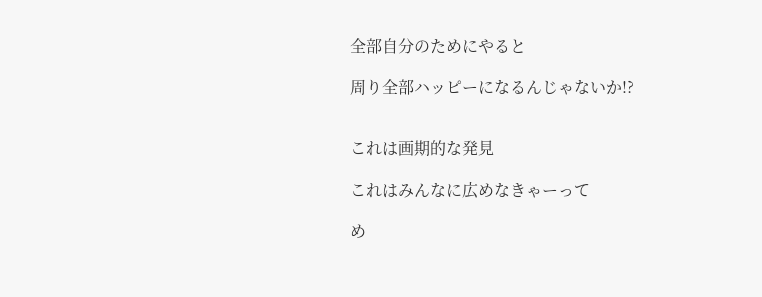全部自分のためにやると

周り全部ハッピーになるんじゃないか!?


これは画期的な発見

これはみんなに広めなきゃーって

め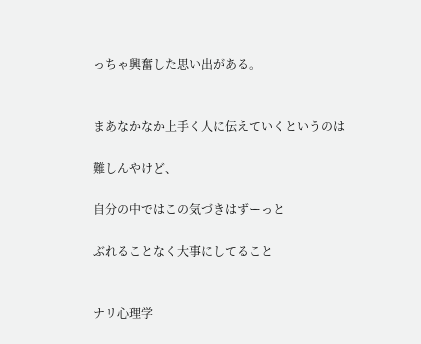っちゃ興奮した思い出がある。


まあなかなか上手く人に伝えていくというのは

難しんやけど、

自分の中ではこの気づきはずーっと

ぶれることなく大事にしてること


ナリ心理学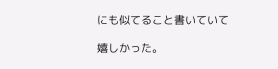にも似てること書いていて

嬉しかった。